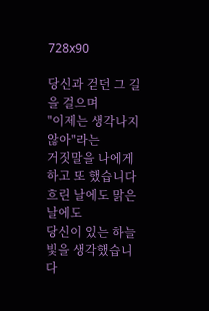728x90

당신과 걷던 그 길을 걸으며
"이제는 생각나지 않아"라는
거짓말을 나에게 하고 또 했습니다
흐린 날에도 맑은 날에도
당신이 있는 하늘 빛을 생각했습니다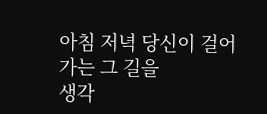아침 저녁 당신이 걸어가는 그 길을
생각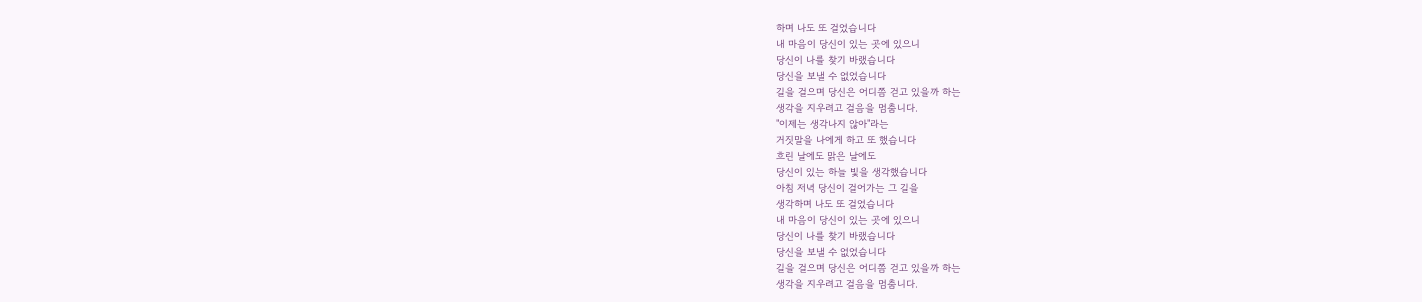하며 나도 또 걸었습니다
내 마음이 당신이 있는 곳에 있으니
당신이 나를 찾기 바랬습니다
당신을 보낼 수 없었습니다
길을 걸으며 당신은 어디쯤 걷고 있을까 하는
생각을 지우려고 걸음을 멈춤니다.
"이제는 생각나지 않아"라는
거짓말을 나에게 하고 또 했습니다
흐린 날에도 맑은 날에도
당신이 있는 하늘 빛을 생각했습니다
아침 저녁 당신이 걸어가는 그 길을
생각하며 나도 또 걸었습니다
내 마음이 당신이 있는 곳에 있으니
당신이 나를 찾기 바랬습니다
당신을 보낼 수 없었습니다
길을 걸으며 당신은 어디쯤 걷고 있을까 하는
생각을 지우려고 걸음을 멈춤니다.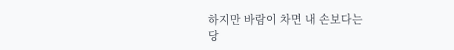하지만 바람이 차면 내 손보다는
당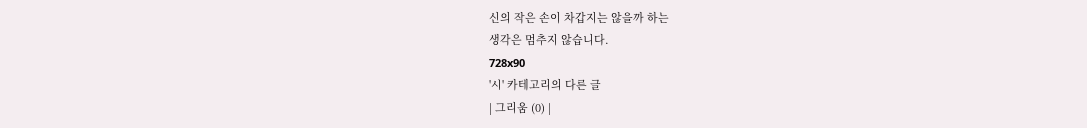신의 작은 손이 차갑지는 않을까 하는
생각은 멈추지 않습니다.
728x90
'시' 카테고리의 다른 글
| 그리움 (0) |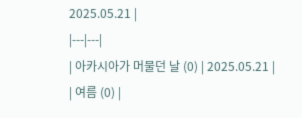2025.05.21 |
|---|---|
| 아카시아가 머물던 날 (0) | 2025.05.21 |
| 여름 (0) |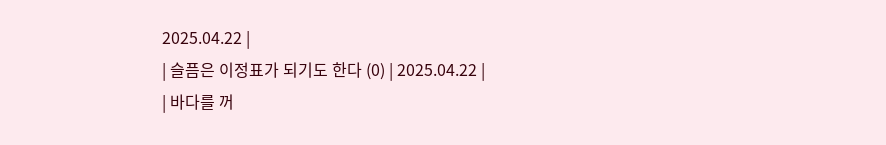2025.04.22 |
| 슬픔은 이정표가 되기도 한다 (0) | 2025.04.22 |
| 바다를 꺼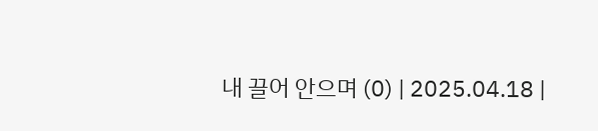내 끌어 안으며 (0) | 2025.04.18 |